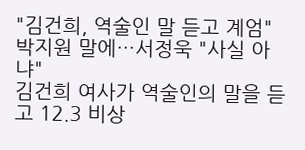"김건희, 역술인 말 듣고 계엄" 박지원 말에…서정욱 "사실 아냐"
김건희 여사가 역술인의 말을 듣고 12.3 비상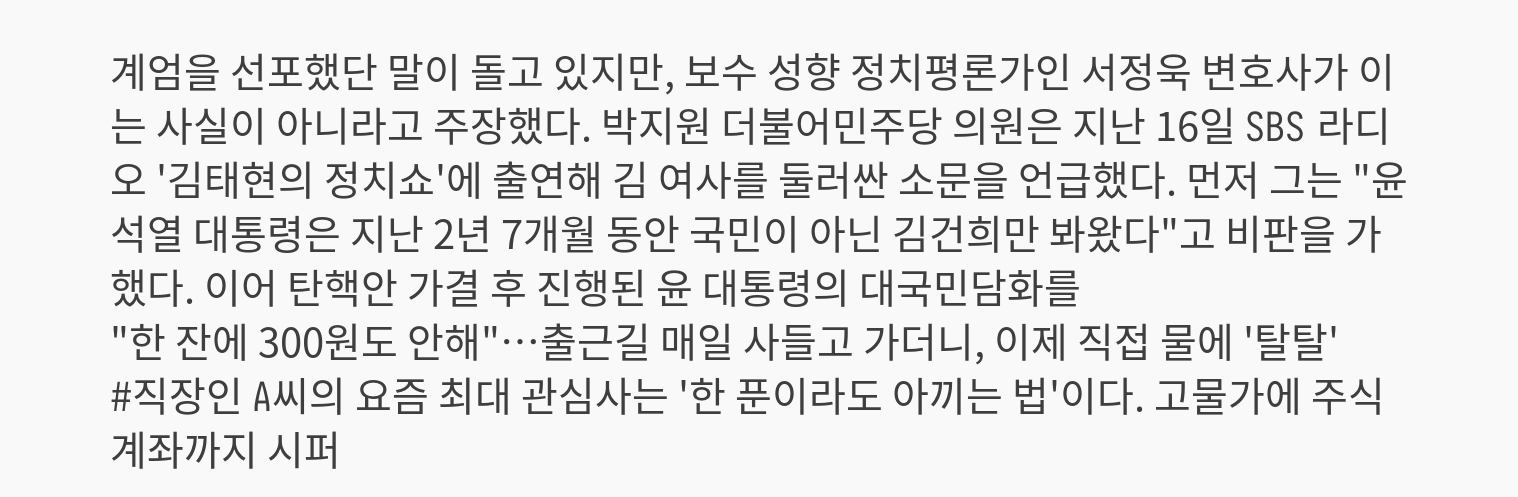계엄을 선포했단 말이 돌고 있지만, 보수 성향 정치평론가인 서정욱 변호사가 이는 사실이 아니라고 주장했다. 박지원 더불어민주당 의원은 지난 16일 SBS 라디오 '김태현의 정치쇼'에 출연해 김 여사를 둘러싼 소문을 언급했다. 먼저 그는 "윤석열 대통령은 지난 2년 7개월 동안 국민이 아닌 김건희만 봐왔다"고 비판을 가했다. 이어 탄핵안 가결 후 진행된 윤 대통령의 대국민담화를
"한 잔에 300원도 안해"…출근길 매일 사들고 가더니, 이제 직접 물에 '탈탈'
#직장인 A씨의 요즘 최대 관심사는 '한 푼이라도 아끼는 법'이다. 고물가에 주식계좌까지 시퍼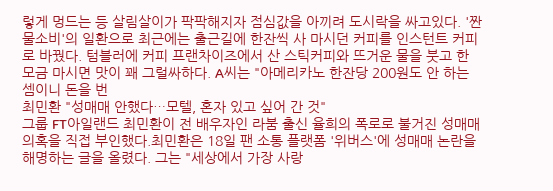렇게 멍드는 등 살림살이가 팍팍해지자 점심값을 아끼려 도시락을 싸고있다. '짠물소비'의 일환으로 최근에는 출근길에 한잔씩 사 마시던 커피를 인스턴트 커피로 바꿨다. 텀블러에 커피 프랜차이즈에서 산 스틱커피와 뜨거운 물을 붓고 한 모금 마시면 맛이 꽤 그럴싸하다. A씨는 "아메리카노 한잔당 200원도 안 하는 셈이니 돈을 번
최민환 "성매매 안했다…모텔, 혼자 있고 싶어 간 것"
그룹 FT아일랜드 최민환이 전 배우자인 라붐 출신 율희의 폭로로 불거진 성매매 의혹을 직접 부인했다.최민환은 18일 팬 소통 플랫폼 '위버스'에 성매매 논란을 해명하는 글을 올렸다. 그는 "세상에서 가장 사랑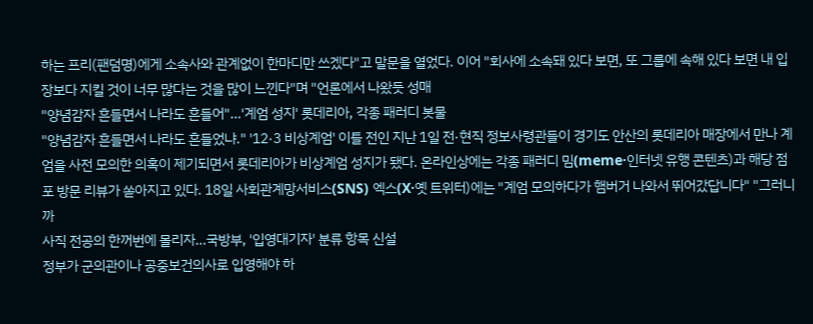하는 프리(팬덤명)에게 소속사와 관계없이 한마디만 쓰겠다"고 말문을 열었다. 이어 "회사에 소속돼 있다 보면, 또 그룹에 속해 있다 보면 내 입장보다 지킬 것이 너무 많다는 것을 많이 느낀다"며 "언론에서 나왔듯 성매
"양념감자 흔들면서 나라도 흔들어"…'계엄 성지' 롯데리아, 각종 패러디 봇물
"양념감자 흔들면서 나라도 흔들었냐." '12·3 비상계엄' 이틀 전인 지난 1일 전·현직 정보사령관들이 경기도 안산의 롯데리아 매장에서 만나 계엄을 사전 모의한 의혹이 제기되면서 롯데리아가 비상계엄 성지가 됐다. 온라인상에는 각종 패러디 밈(meme·인터넷 유행 콘텐츠)과 해당 점포 방문 리뷰가 쏟아지고 있다. 18일 사회관계망서비스(SNS) 엑스(X·옛 트위터)에는 "계엄 모의하다가 햄버거 나와서 뛰어갔답니다" "그러니까
사직 전공의 한꺼번에 몰리자…국방부, '입영대기자' 분류 항목 신설
정부가 군의관이나 공중보건의사로 입영해야 하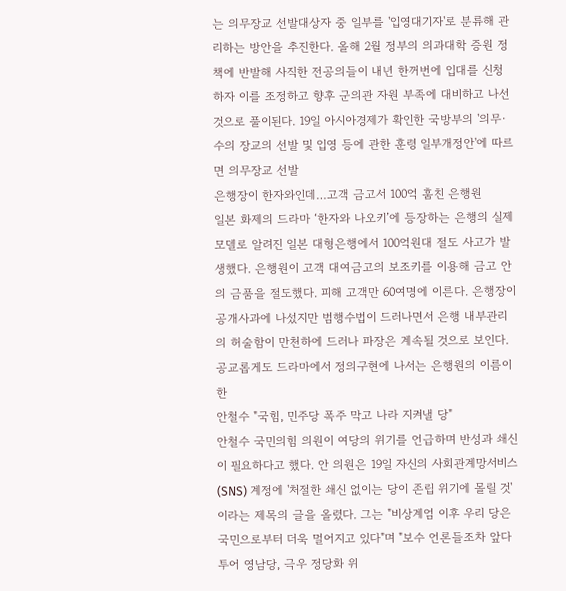는 의무장교 선발대상자 중 일부를 '입영대기자'로 분류해 관리하는 방안을 추진한다. 올해 2월 정부의 의과대학 증원 정책에 반발해 사직한 전공의들이 내년 한꺼번에 입대를 신청하자 이를 조정하고 향후 군의관 자원 부족에 대비하고 나선 것으로 풀이된다. 19일 아시아경제가 확인한 국방부의 '의무·수의 장교의 선발 및 입영 등에 관한 훈령 일부개정안'에 따르면 의무장교 선발
은행장이 한자와인데…고객 금고서 100억 훔친 은행원
일본 화제의 드라마 ‘한자와 나오키’에 등장하는 은행의 실제 모델로 알려진 일본 대형은행에서 100억원대 절도 사고가 발생했다. 은행원이 고객 대여금고의 보조키를 이용해 금고 안의 금품을 절도했다. 피해 고객만 60여명에 이른다. 은행장이 공개사과에 나섰지만 범행수법이 드러나면서 은행 내부관리의 허술함이 만천하에 드러나 파장은 계속될 것으로 보인다. 공교롭게도 드라마에서 정의구현에 나서는 은행원의 이름이 한
안철수 "국힘, 민주당 폭주 막고 나라 지켜낼 당"
안철수 국민의힘 의원이 여당의 위기를 언급하며 반성과 쇄신이 필요하다고 했다. 안 의원은 19일 자신의 사회관계망서비스(SNS) 계정에 '처절한 쇄신 없이는 당이 존립 위기에 몰릴 것'이라는 제목의 글을 올렸다. 그는 "비상계엄 이후 우리 당은 국민으로부터 더욱 멀어지고 있다"며 "보수 언론들조차 앞다투어 영남당, 극우 정당화 위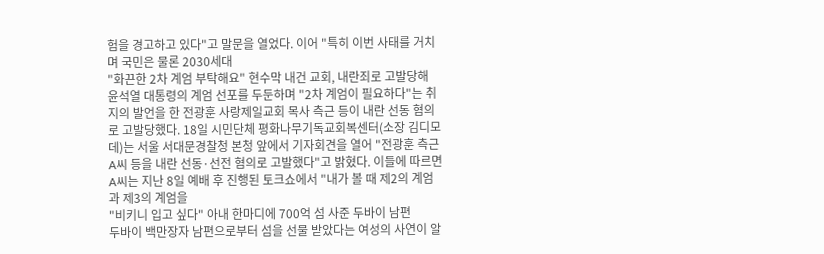험을 경고하고 있다"고 말문을 열었다. 이어 "특히 이번 사태를 거치며 국민은 물론 2030세대
"화끈한 2차 계엄 부탁해요" 현수막 내건 교회, 내란죄로 고발당해
윤석열 대통령의 계엄 선포를 두둔하며 "2차 계엄이 필요하다"는 취지의 발언을 한 전광훈 사랑제일교회 목사 측근 등이 내란 선동 혐의로 고발당했다. 18일 시민단체 평화나무기독교회복센터(소장 김디모데)는 서울 서대문경찰청 본청 앞에서 기자회견을 열어 "전광훈 측근 A씨 등을 내란 선동·선전 혐의로 고발했다"고 밝혔다. 이들에 따르면 A씨는 지난 8일 예배 후 진행된 토크쇼에서 "내가 볼 때 제2의 계엄과 제3의 계엄을
"비키니 입고 싶다" 아내 한마디에 700억 섬 사준 두바이 남편
두바이 백만장자 남편으로부터 섬을 선물 받았다는 여성의 사연이 알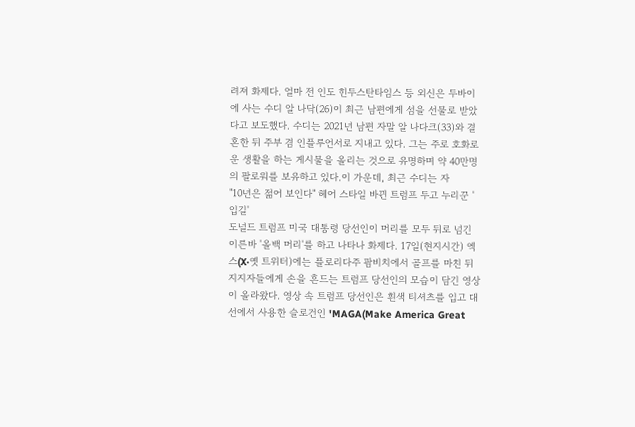려져 화제다. 얼마 전 인도 힌두스탄타임스 등 외신은 두바이에 사는 수디 알 나닥(26)이 최근 남편에게 섬을 선물로 받았다고 보도했다. 수디는 2021년 남편 자말 알 나다크(33)와 결혼한 뒤 주부 겸 인플루언서로 지내고 있다. 그는 주로 호화로운 생활을 하는 게시물을 올리는 것으로 유명하며 약 40만명의 팔로워를 보유하고 있다.이 가운데, 최근 수디는 자
"10년은 젊어 보인다" 헤어 스타일 바뀐 트럼프 두고 누리꾼 '입길'
도널드 트럼프 미국 대통령 당선인이 머리를 모두 뒤로 넘긴 이른바 '올백 머리'를 하고 나타나 화제다. 17일(현지시간) 엑스(X·옛 트위터)에는 플로리다주 팜비치에서 골프를 마친 뒤 지지자들에게 손을 흔드는 트럼프 당선인의 모습이 담긴 영상이 올라왔다. 영상 속 트럼프 당선인은 흰색 티셔츠를 입고 대선에서 사용한 슬로건인 'MAGA(Make America Great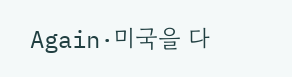Again·미국을 다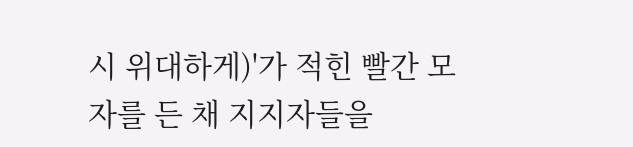시 위대하게)'가 적힌 빨간 모자를 든 채 지지자들을